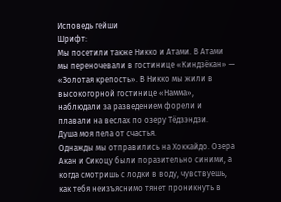Исповедь гейши
Шрифт:
Мы посетили также Никко и Атами. В Атами мы переночевали в гостинице «Киндзёкан» — «Золотая крепость». В Никко мы жили в высокогорной гостинице «Намма», наблюдали за разведением форели и плавали на веслах по озеру Тёдзэндзи.
Душа моя пела от счастья.
Однажды мы отправились на Хоккайдо. Озера Акан и Сикоцу были поразительно синими, а когда смотришь с лодки в воду, чувствуешь, как тебя неизъяснимо тянет проникнуть в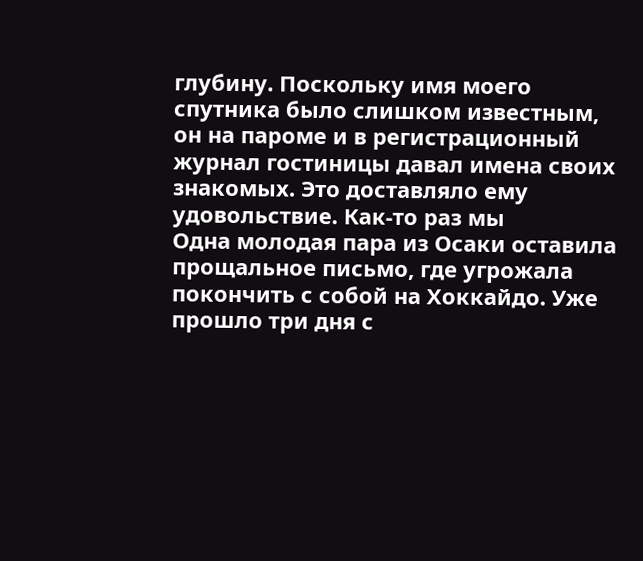глубину. Поскольку имя моего спутника было слишком известным, он на пароме и в регистрационный журнал гостиницы давал имена своих знакомых. Это доставляло ему удовольствие. Как-то раз мы
Одна молодая пара из Осаки оставила прощальное письмо, где угрожала покончить с собой на Хоккайдо. Уже прошло три дня с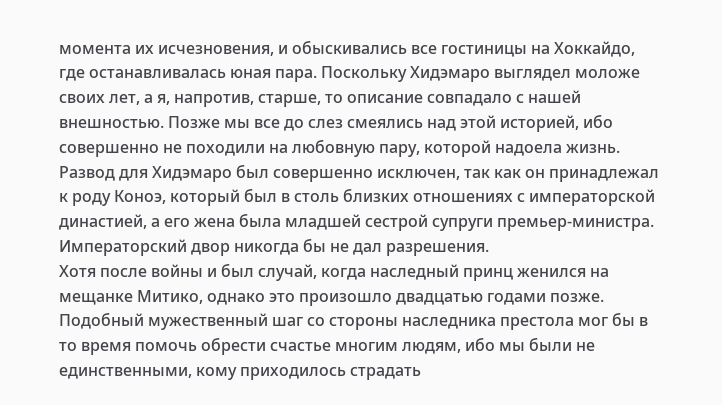момента их исчезновения, и обыскивались все гостиницы на Хоккайдо, где останавливалась юная пара. Поскольку Хидэмаро выглядел моложе своих лет, а я, напротив, старше, то описание совпадало с нашей внешностью. Позже мы все до слез смеялись над этой историей, ибо совершенно не походили на любовную пару, которой надоела жизнь.
Развод для Хидэмаро был совершенно исключен, так как он принадлежал к роду Коноэ, который был в столь близких отношениях с императорской династией, а его жена была младшей сестрой супруги премьер-министра. Императорский двор никогда бы не дал разрешения.
Хотя после войны и был случай, когда наследный принц женился на мещанке Митико, однако это произошло двадцатью годами позже. Подобный мужественный шаг со стороны наследника престола мог бы в то время помочь обрести счастье многим людям, ибо мы были не единственными, кому приходилось страдать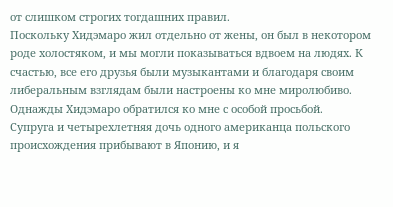от слишком строгих тогдашних правил.
Поскольку Хидэмаро жил отдельно от жены, он был в некотором роде холостяком, и мы могли показываться вдвоем на людях. К счастью, все его друзья были музыкантами и благодаря своим либеральным взглядам были настроены ко мне миролюбиво.
Однажды Хидэмаро обратился ко мне с особой просьбой.
Супруга и четырехлетняя дочь одного американца польского происхождения прибывают в Японию, и я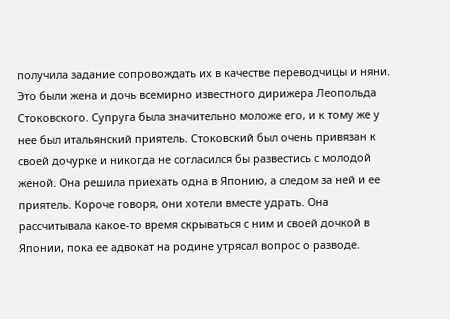получила задание сопровождать их в качестве переводчицы и няни.
Это были жена и дочь всемирно известного дирижера Леопольда Стоковского. Супруга была значительно моложе его, и к тому же у нее был итальянский приятель. Стоковский был очень привязан к своей дочурке и никогда не согласился бы развестись с молодой женой. Она решила приехать одна в Японию, а следом за ней и ее приятель. Короче говоря, они хотели вместе удрать. Она рассчитывала какое-то время скрываться с ним и своей дочкой в Японии, пока ее адвокат на родине утрясал вопрос о разводе.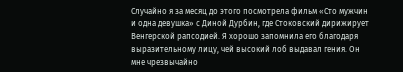Случайно я за месяц до этого посмотрела фильм «Сто мужчин и одна девушка» с Диной Дурбин, где Стоковский дирижирует Венгерской рапсодией. Я хорошо запомнила его благодаря выразительному лицу, чей высокий лоб выдавал гения. Он мне чрезвычайно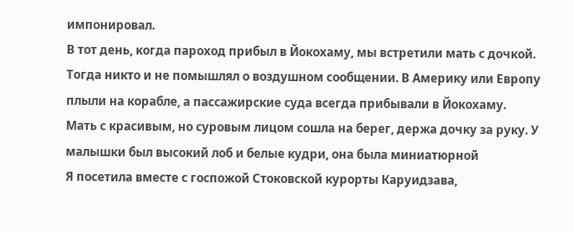импонировал.
В тот день, когда пароход прибыл в Йокохаму, мы встретили мать с дочкой. Тогда никто и не помышлял о воздушном сообщении. В Америку или Европу плыли на корабле, а пассажирские суда всегда прибывали в Йокохаму.
Мать с красивым, но суровым лицом сошла на берег, держа дочку за руку. У малышки был высокий лоб и белые кудри, она была миниатюрной
Я посетила вместе с госпожой Стоковской курорты Каруидзава,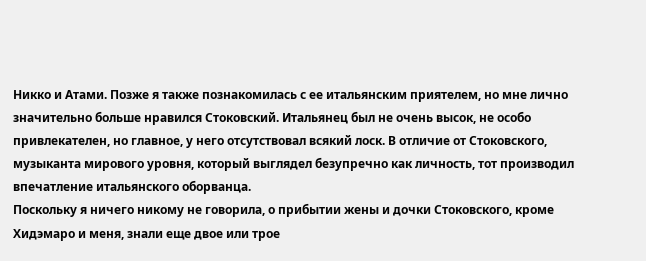Никко и Атами. Позже я также познакомилась с ее итальянским приятелем, но мне лично значительно больше нравился Стоковский. Итальянец был не очень высок, не особо привлекателен, но главное, у него отсутствовал всякий лоск. В отличие от Стоковского, музыканта мирового уровня, который выглядел безупречно как личность, тот производил впечатление итальянского оборванца.
Поскольку я ничего никому не говорила, о прибытии жены и дочки Стоковского, кроме Хидэмаро и меня, знали еще двое или трое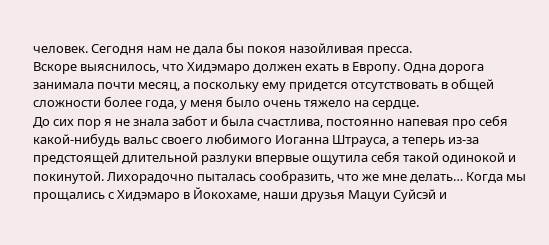человек. Сегодня нам не дала бы покоя назойливая пресса.
Вскоре выяснилось, что Хидэмаро должен ехать в Европу. Одна дорога занимала почти месяц, а поскольку ему придется отсутствовать в общей сложности более года, у меня было очень тяжело на сердце.
До сих пор я не знала забот и была счастлива, постоянно напевая про себя какой-нибудь вальс своего любимого Иоганна Штрауса, а теперь из-за предстоящей длительной разлуки впервые ощутила себя такой одинокой и покинутой. Лихорадочно пыталась сообразить, что же мне делать… Когда мы прощались с Хидэмаро в Йокохаме, наши друзья Мацуи Суйсэй и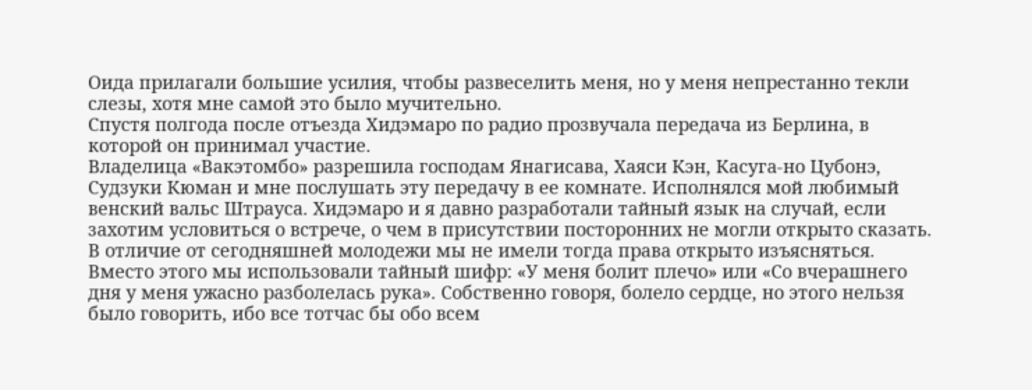Оида прилагали большие усилия, чтобы развеселить меня, но у меня непрестанно текли слезы, хотя мне самой это было мучительно.
Спустя полгода после отъезда Хидэмаро по радио прозвучала передача из Берлина, в которой он принимал участие.
Владелица «Вакэтомбо» разрешила господам Янагисава, Хаяси Кэн, Касуга-но Цубонэ, Судзуки Кюман и мне послушать эту передачу в ее комнате. Исполнялся мой любимый венский вальс Штрауса. Хидэмаро и я давно разработали тайный язык на случай, если захотим условиться о встрече, о чем в присутствии посторонних не могли открыто сказать. В отличие от сегодняшней молодежи мы не имели тогда права открыто изъясняться.
Вместо этого мы использовали тайный шифр: «У меня болит плечо» или «Со вчерашнего дня у меня ужасно разболелась рука». Собственно говоря, болело сердце, но этого нельзя было говорить, ибо все тотчас бы обо всем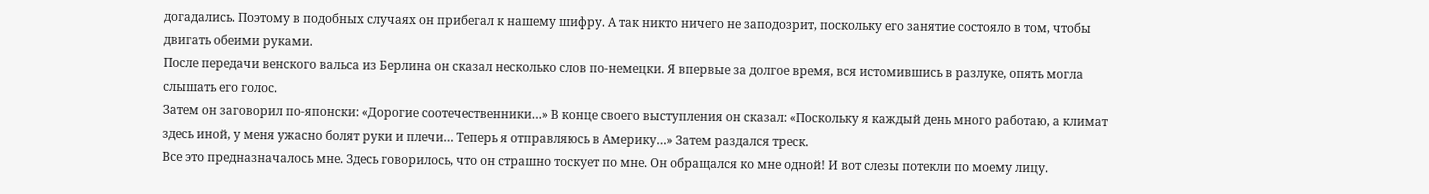догадались. Поэтому в подобных случаях он прибегал к нашему шифру. А так никто ничего не заподозрит, поскольку его занятие состояло в том, чтобы двигать обеими руками.
После передачи венского вальса из Берлина он сказал несколько слов по-немецки. Я впервые за долгое время, вся истомившись в разлуке, опять могла слышать его голос.
Затем он заговорил по-японски: «Дорогие соотечественники…» В конце своего выступления он сказал: «Поскольку я каждый день много работаю, а климат здесь иной, у меня ужасно болят руки и плечи… Теперь я отправляюсь в Америку…» Затем раздался треск.
Все это предназначалось мне. Здесь говорилось, что он страшно тоскует по мне. Он обращался ко мне одной! И вот слезы потекли по моему лицу.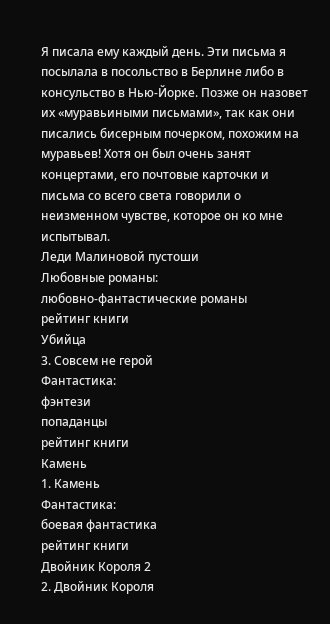Я писала ему каждый день. Эти письма я посылала в посольство в Берлине либо в консульство в Нью-Йорке. Позже он назовет их «муравьиными письмами», так как они писались бисерным почерком, похожим на муравьев! Хотя он был очень занят концертами, его почтовые карточки и письма со всего света говорили о неизменном чувстве, которое он ко мне испытывал.
Леди Малиновой пустоши
Любовные романы:
любовно-фантастические романы
рейтинг книги
Убийца
3. Совсем не герой
Фантастика:
фэнтези
попаданцы
рейтинг книги
Камень
1. Камень
Фантастика:
боевая фантастика
рейтинг книги
Двойник Короля 2
2. Двойник Короля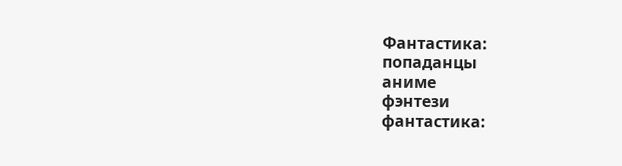Фантастика:
попаданцы
аниме
фэнтези
фантастика: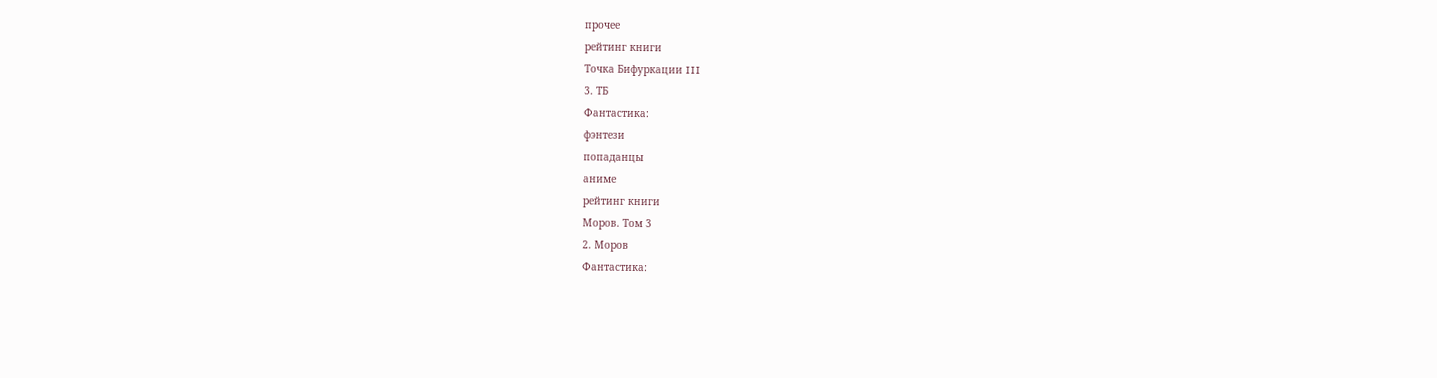прочее
рейтинг книги
Точка Бифуркации III
3. ТБ
Фантастика:
фэнтези
попаданцы
аниме
рейтинг книги
Моров. Том 3
2. Моров
Фантастика: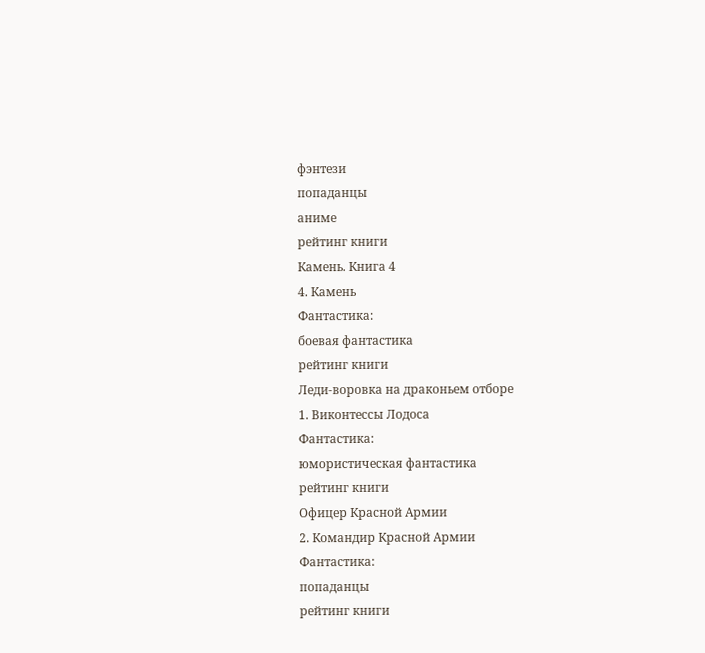фэнтези
попаданцы
аниме
рейтинг книги
Камень. Книга 4
4. Камень
Фантастика:
боевая фантастика
рейтинг книги
Леди-воровка на драконьем отборе
1. Виконтессы Лодоса
Фантастика:
юмористическая фантастика
рейтинг книги
Офицер Красной Армии
2. Командир Красной Армии
Фантастика:
попаданцы
рейтинг книги